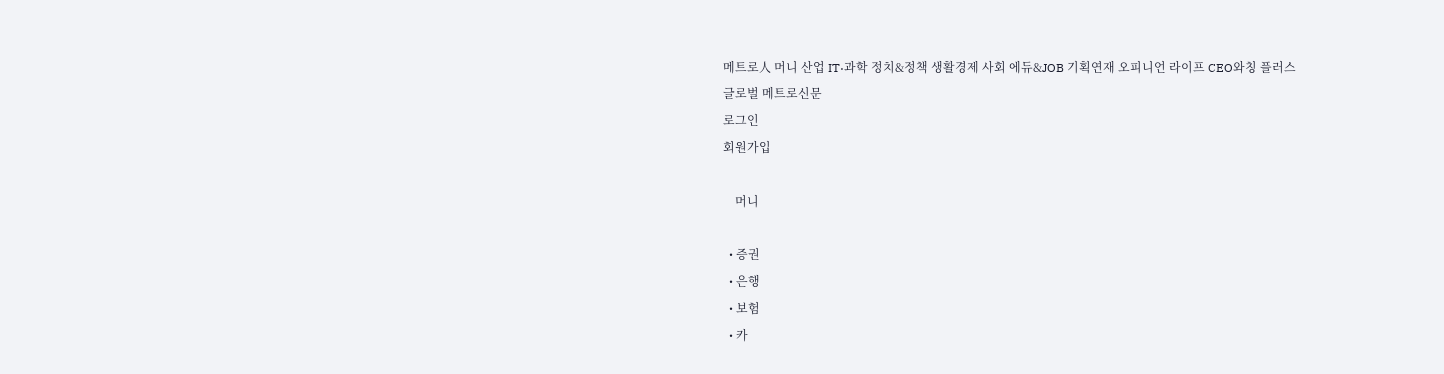메트로人 머니 산업 IT·과학 정치&정책 생활경제 사회 에듀&JOB 기획연재 오피니언 라이프 CEO와칭 플러스
글로벌 메트로신문
로그인
회원가입

    머니

  • 증권
  • 은행
  • 보험
  • 카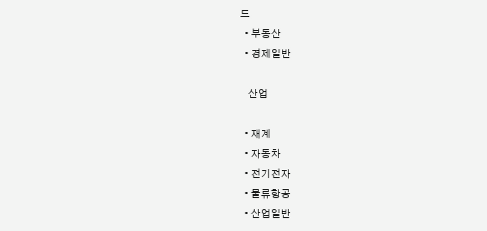드
  • 부동산
  • 경제일반

    산업

  • 재계
  • 자동차
  • 전기전자
  • 물류항공
  • 산업일반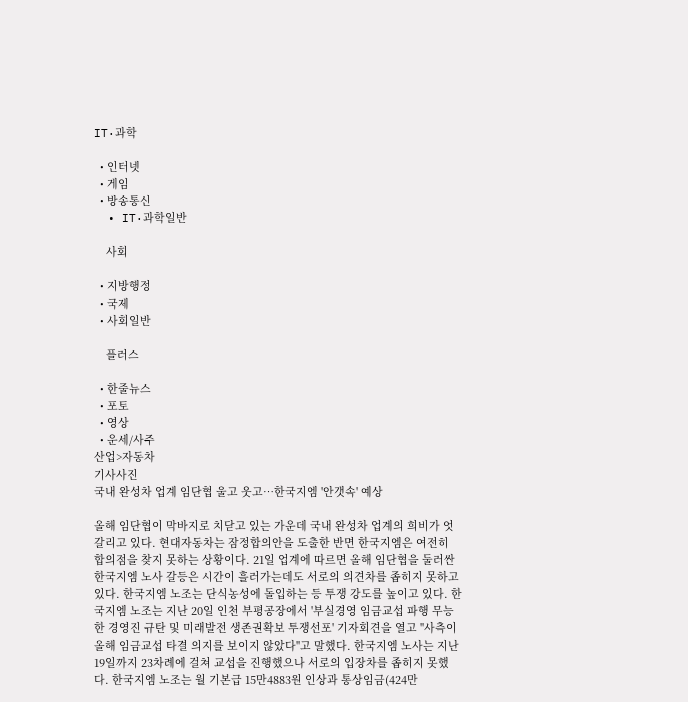IT·과학

  • 인터넷
  • 게임
  • 방송통신
  • IT·과학일반

    사회

  • 지방행정
  • 국제
  • 사회일반

    플러스

  • 한줄뉴스
  • 포토
  • 영상
  • 운세/사주
산업>자동차
기사사진
국내 완성차 업계 임단협 울고 웃고…한국지엠 '안갯속' 예상

올해 임단협이 막바지로 치닫고 있는 가운데 국내 완성차 업계의 희비가 엇갈리고 있다. 현대자동차는 잠정합의안을 도출한 반면 한국지엠은 여전히 합의점을 찾지 못하는 상황이다. 21일 업계에 따르면 올해 임단협을 둘러싼 한국지엠 노사 갈등은 시간이 흘러가는데도 서로의 의견차를 좁히지 못하고 있다. 한국지엠 노조는 단식농성에 돌입하는 등 투쟁 강도를 높이고 있다. 한국지엠 노조는 지난 20일 인천 부평공장에서 '부실경영 임금교섭 파행 무능한 경영진 규탄 및 미래발전 생존권확보 투쟁선포' 기자회견을 열고 "사측이 올해 임금교섭 타결 의지를 보이지 않았다"고 말했다. 한국지엠 노사는 지난 19일까지 23차례에 걸쳐 교섭을 진행했으나 서로의 입장차를 좁히지 못했다. 한국지엠 노조는 월 기본급 15만4883원 인상과 통상임금(424만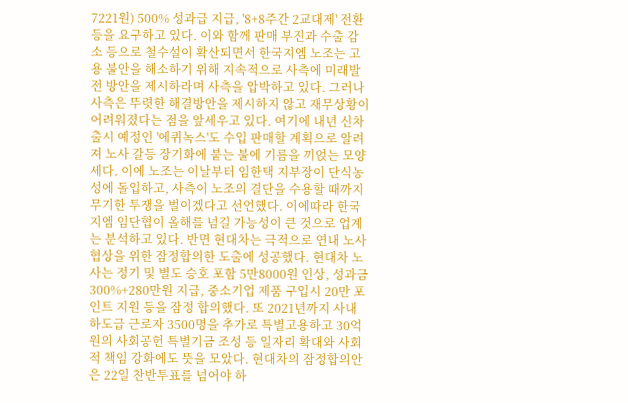7221원) 500% 성과급 지급, '8+8주간 2교대제' 전환 등을 요구하고 있다. 이와 함께 판매 부진과 수출 감소 등으로 철수설이 확산되면서 한국지엠 노조는 고용 불안을 해소하기 위해 지속적으로 사측에 미래발전 방안을 제시하라며 사측을 압박하고 있다. 그러나 사측은 뚜렷한 해결방안을 제시하지 않고 재무상황이 어려워졌다는 점을 앞세우고 있다. 여기에 내년 신차 출시 예정인 '에퀴녹스'도 수입 판매할 계획으로 알려져 노사 갈등 장기화에 붙는 불에 기름을 끼얹는 모양세다. 이에 노조는 이날부터 임한택 지부장이 단식농성에 돌입하고, 사측이 노조의 결단을 수용할 때까지 무기한 투쟁을 벌이겠다고 선언했다. 이에따라 한국지엠 임단협이 올해를 넘길 가능성이 큰 것으로 업계는 분석하고 있다. 반면 현대차는 극적으로 연내 노사 협상을 위한 잠정합의한 도출에 성공했다. 현대차 노사는 정기 및 별도 승호 포함 5만8000원 인상, 성과금 300%+280만원 지급, 중소기업 제품 구입시 20만 포인트 지원 등을 잠정 합의했다. 또 2021년까지 사내하도급 근로자 3500명을 추가로 특별고용하고 30억원의 사회공헌 특별기금 조성 등 일자리 확대와 사회적 책임 강화에도 뜻을 모았다. 현대차의 잠정합의안은 22일 찬반투표를 넘어야 하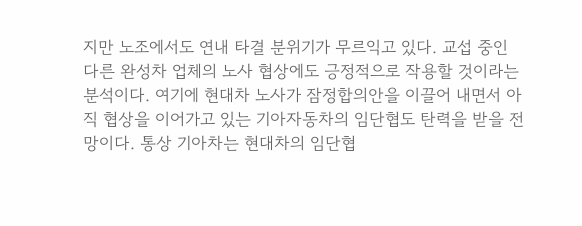지만 노조에서도 연내 타결 분위기가 무르익고 있다. 교섭 중인 다른 완성차 업체의 노사 협상에도 긍정적으로 작용할 것이라는 분석이다. 여기에 현대차 노사가 잠정합의안을 이끌어 내면서 아직 협상을 이어가고 있는 기아자동차의 임단협도 탄력을 받을 전망이다. 통상 기아차는 현대차의 임단협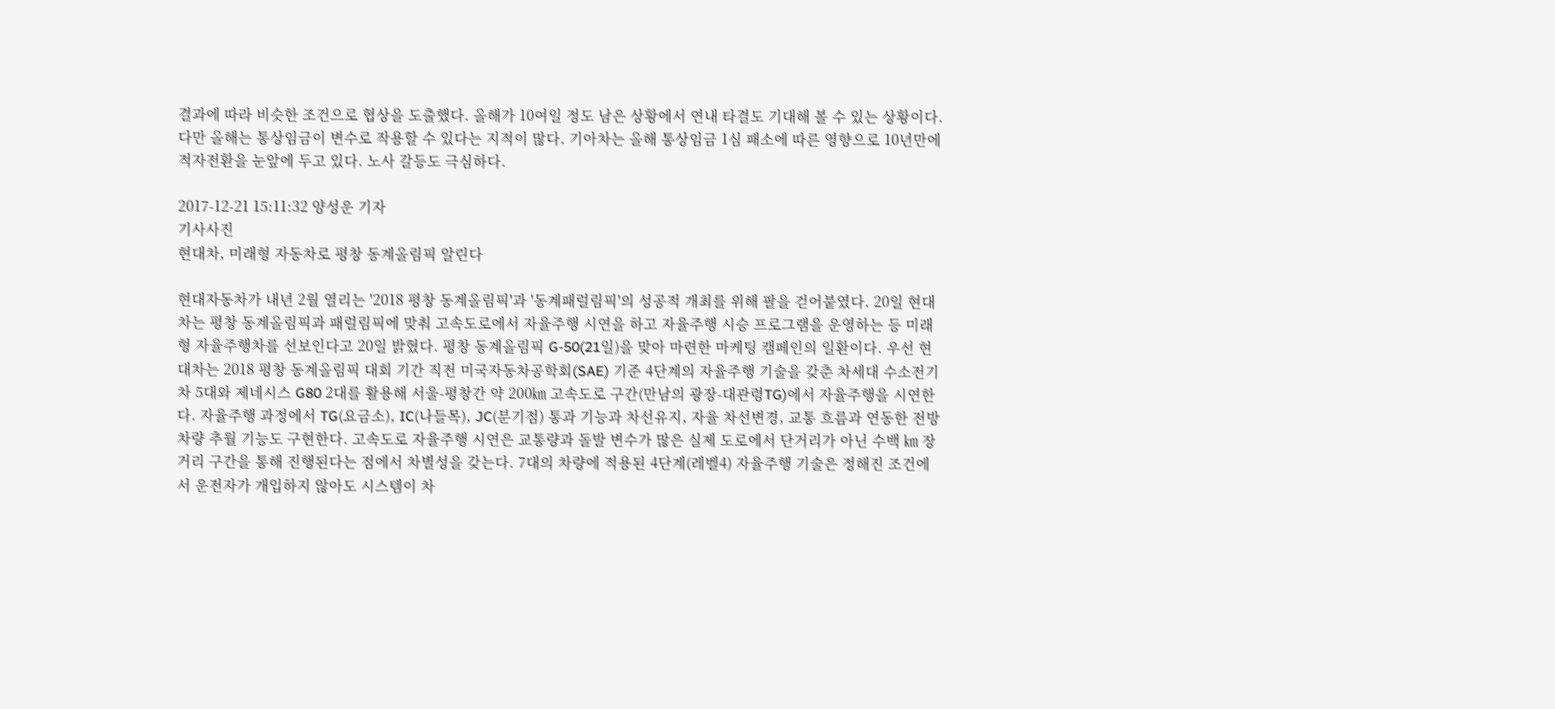결과에 따라 비슷한 조건으로 협상을 도출했다. 올해가 10여일 정도 남은 상황에서 연내 타결도 기대해 볼 수 있는 상황이다. 다만 올해는 통상임금이 변수로 작용할 수 있다는 지적이 많다. 기아차는 올해 통상임금 1심 패소에 따른 영향으로 10년만에 적자전환을 눈앞에 두고 있다. 노사 갈등도 극심하다.

2017-12-21 15:11:32 양성운 기자
기사사진
현대차, 미래형 자동차로 평창 동계올림픽 알린다

현대자동차가 내년 2월 열리는 '2018 평창 동계올림픽'과 '동계패럴림픽'의 성공적 개최를 위해 팔을 걷어붙였다. 20일 현대차는 평창 동계올림픽과 패럴림픽에 맞춰 고속도로에서 자율주행 시연을 하고 자율주행 시승 프로그램을 운영하는 등 미래형 자율주행차를 선보인다고 20일 밝혔다. 평창 동계올림픽 G-50(21일)을 맞아 마련한 마케팅 캠페인의 일환이다. 우선 현대차는 2018 평창 동계올림픽 대회 기간 직전 미국자동차공학회(SAE) 기준 4단계의 자율주행 기술을 갖춘 차세대 수소전기차 5대와 제네시스 G80 2대를 활용해 서울-평창간 약 200㎞ 고속도로 구간(만남의 광장-대관령TG)에서 자율주행을 시연한다. 자율주행 과정에서 TG(요금소), IC(나들목), JC(분기점) 통과 기능과 차선유지, 자율 차선변경, 교통 흐름과 연동한 전방 차량 추월 기능도 구현한다. 고속도로 자율주행 시연은 교통량과 돌발 변수가 많은 실제 도로에서 단거리가 아닌 수백 ㎞ 장거리 구간을 통해 진행된다는 점에서 차별성을 갖는다. 7대의 차량에 적용된 4단계(레벨4) 자율주행 기술은 정해진 조건에서 운전자가 개입하지 않아도 시스템이 차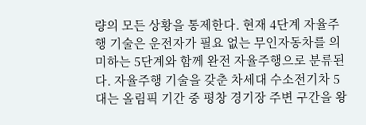량의 모든 상황을 통제한다. 현재 4단계 자율주행 기술은 운전자가 필요 없는 무인자동차를 의미하는 5단계와 함께 완전 자율주행으로 분류된다. 자율주행 기술을 갖춘 차세대 수소전기차 5대는 올림픽 기간 중 평창 경기장 주변 구간을 왕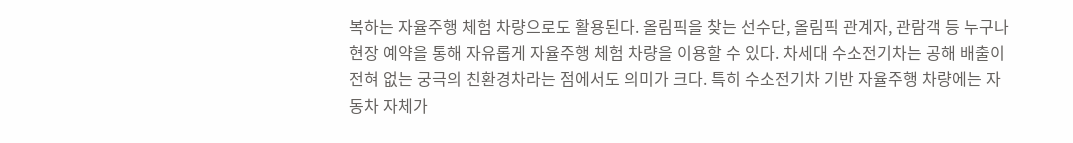복하는 자율주행 체험 차량으로도 활용된다. 올림픽을 찾는 선수단, 올림픽 관계자, 관람객 등 누구나 현장 예약을 통해 자유롭게 자율주행 체험 차량을 이용할 수 있다. 차세대 수소전기차는 공해 배출이 전혀 없는 궁극의 친환경차라는 점에서도 의미가 크다. 특히 수소전기차 기반 자율주행 차량에는 자동차 자체가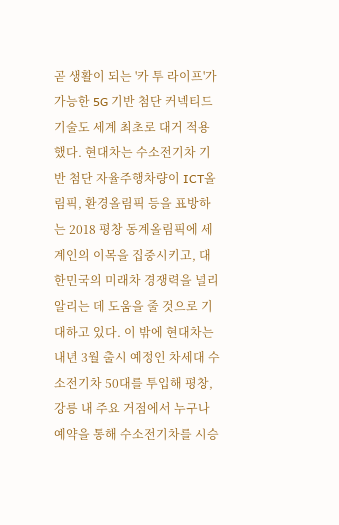곧 생활이 되는 '카 투 라이프'가 가능한 5G 기반 첨단 커넥티드 기술도 세계 최초로 대거 적용했다. 현대차는 수소전기차 기반 첨단 자율주행차량이 ICT올림픽, 환경올림픽 등을 표방하는 2018 평창 동계올림픽에 세계인의 이목을 집중시키고, 대한민국의 미래차 경쟁력을 널리 알리는 데 도움을 줄 것으로 기대하고 있다. 이 밖에 현대차는 내년 3월 출시 예정인 차세대 수소전기차 50대를 투입해 평창, 강릉 내 주요 거점에서 누구나 예약을 통해 수소전기차를 시승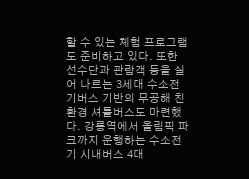할 수 있는 체험 프로그램도 준비하고 있다. 또한 선수단과 관람객 등을 실어 나르는 3세대 수소전기버스 기반의 무공해 친환경 셔틀버스도 마련했다. 강릉역에서 올림픽 파크까지 운행하는 수소전기 시내버스 4대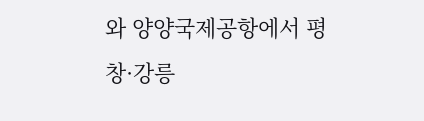와 양양국제공항에서 평창·강릉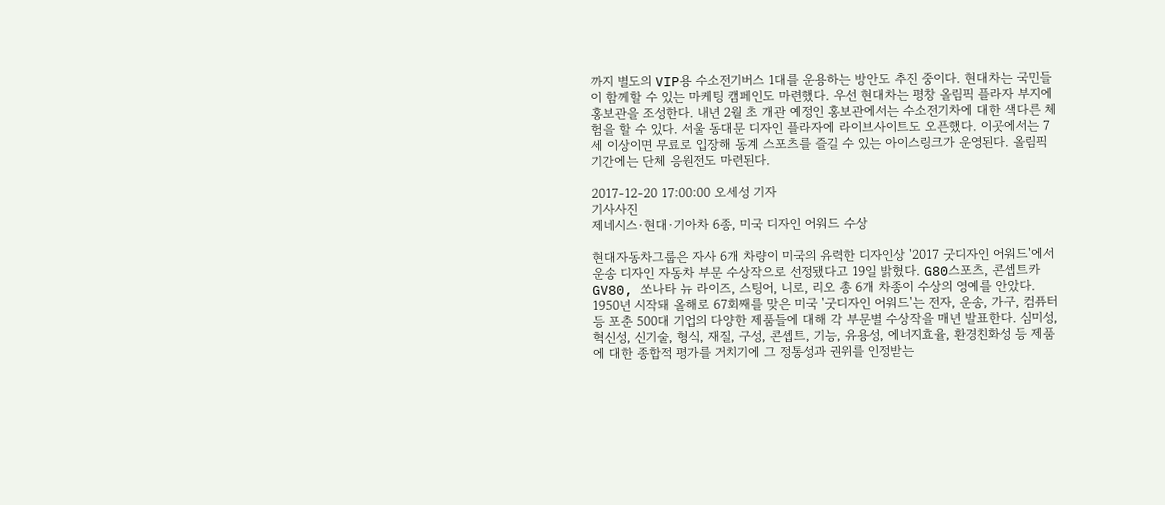까지 별도의 VIP용 수소전기버스 1대를 운용하는 방안도 추진 중이다. 현대차는 국민들이 함께할 수 있는 마케팅 캠페인도 마련했다. 우선 현대차는 평창 올림픽 플라자 부지에 홍보관을 조성한다. 내년 2월 초 개관 예정인 홍보관에서는 수소전기차에 대한 색다른 체험을 할 수 있다. 서울 동대문 디자인 플라자에 라이브사이트도 오픈했다. 이곳에서는 7세 이상이면 무료로 입장해 동계 스포츠를 즐길 수 있는 아이스링크가 운영된다. 올림픽 기간에는 단체 응원전도 마련된다.

2017-12-20 17:00:00 오세성 기자
기사사진
제네시스·현대·기아차 6종, 미국 디자인 어워드 수상

현대자동차그룹은 자사 6개 차량이 미국의 유력한 디자인상 '2017 굿디자인 어워드'에서 운송 디자인 자동차 부문 수상작으로 선정됐다고 19일 밝혔다. G80스포츠, 콘셉트카 GV80, 쏘나타 뉴 라이즈, 스팅어, 니로, 리오 총 6개 차종이 수상의 영예를 안았다. 1950년 시작돼 올해로 67회째를 맞은 미국 '굿디자인 어워드'는 전자, 운송, 가구, 컴퓨터 등 포춘 500대 기업의 다양한 제품들에 대해 각 부문별 수상작을 매년 발표한다. 심미성, 혁신성, 신기술, 형식, 재질, 구성, 콘셉트, 기능, 유용성, 에너지효율, 환경친화성 등 제품에 대한 종합적 평가를 거치기에 그 정통성과 권위를 인정받는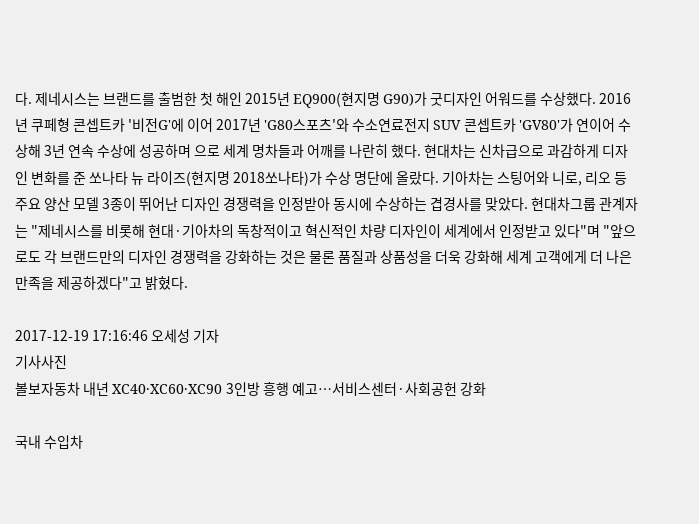다. 제네시스는 브랜드를 출범한 첫 해인 2015년 EQ900(현지명 G90)가 굿디자인 어워드를 수상했다. 2016년 쿠페형 콘셉트카 '비전G'에 이어 2017년 'G80스포츠'와 수소연료전지 SUV 콘셉트카 'GV80'가 연이어 수상해 3년 연속 수상에 성공하며 으로 세계 명차들과 어깨를 나란히 했다. 현대차는 신차급으로 과감하게 디자인 변화를 준 쏘나타 뉴 라이즈(현지명 2018쏘나타)가 수상 명단에 올랐다. 기아차는 스팅어와 니로, 리오 등 주요 양산 모델 3종이 뛰어난 디자인 경쟁력을 인정받아 동시에 수상하는 겹경사를 맞았다. 현대차그룹 관계자는 "제네시스를 비롯해 현대·기아차의 독창적이고 혁신적인 차량 디자인이 세계에서 인정받고 있다"며 "앞으로도 각 브랜드만의 디자인 경쟁력을 강화하는 것은 물론 품질과 상품성을 더욱 강화해 세계 고객에게 더 나은 만족을 제공하겠다"고 밝혔다.

2017-12-19 17:16:46 오세성 기자
기사사진
볼보자동차 내년 XC40·XC60·XC90 3인방 흥행 예고…서비스센터·사회공헌 강화

국내 수입차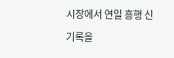시장에서 연일 흥행 신기록을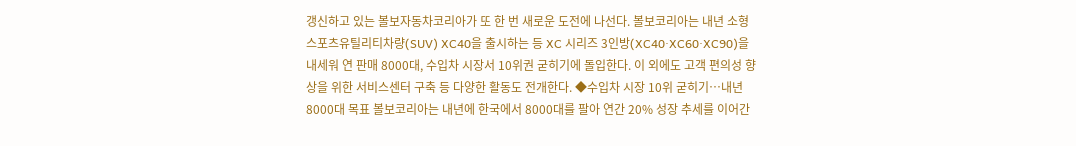갱신하고 있는 볼보자동차코리아가 또 한 번 새로운 도전에 나선다. 볼보코리아는 내년 소형 스포츠유틸리티차량(SUV) XC40을 출시하는 등 XC 시리즈 3인방(XC40·XC60·XC90)을 내세워 연 판매 8000대, 수입차 시장서 10위권 굳히기에 돌입한다. 이 외에도 고객 편의성 향상을 위한 서비스센터 구축 등 다양한 활동도 전개한다. ◆수입차 시장 10위 굳히기…내년 8000대 목표 볼보코리아는 내년에 한국에서 8000대를 팔아 연간 20% 성장 추세를 이어간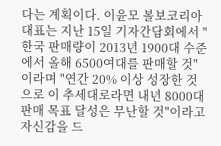다는 계획이다. 이윤모 볼보코리아 대표는 지난 15일 기자간담회에서 "한국 판매량이 2013년 1900대 수준에서 올해 6500여대를 판매할 것"이라며 "연간 20% 이상 성장한 것으로 이 추세대로라면 내년 8000대 판매 목표 달성은 무난할 것"이라고 자신감을 드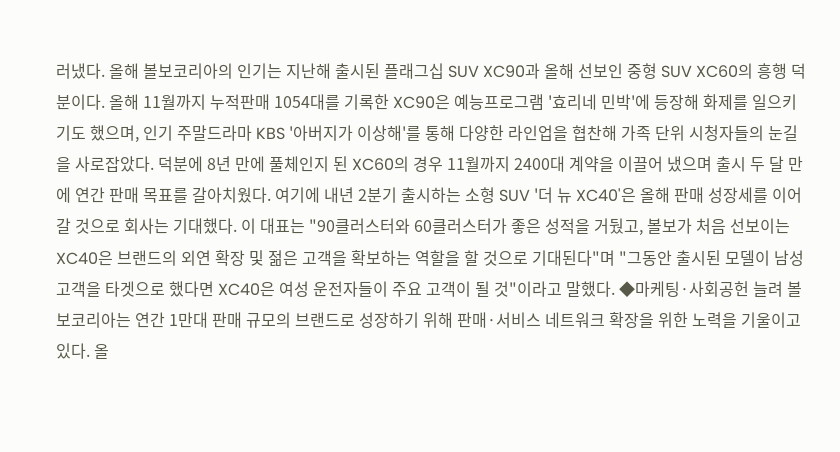러냈다. 올해 볼보코리아의 인기는 지난해 출시된 플래그십 SUV XC90과 올해 선보인 중형 SUV XC60의 흥행 덕분이다. 올해 11월까지 누적판매 1054대를 기록한 XC90은 예능프로그램 '효리네 민박'에 등장해 화제를 일으키기도 했으며, 인기 주말드라마 KBS '아버지가 이상해'를 통해 다양한 라인업을 협찬해 가족 단위 시청자들의 눈길을 사로잡았다. 덕분에 8년 만에 풀체인지 된 XC60의 경우 11월까지 2400대 계약을 이끌어 냈으며 출시 두 달 만에 연간 판매 목표를 갈아치웠다. 여기에 내년 2분기 출시하는 소형 SUV '더 뉴 XC40'은 올해 판매 성장세를 이어갈 것으로 회사는 기대했다. 이 대표는 "90클러스터와 60클러스터가 좋은 성적을 거뒀고, 볼보가 처음 선보이는 XC40은 브랜드의 외연 확장 및 젊은 고객을 확보하는 역할을 할 것으로 기대된다"며 "그동안 출시된 모델이 남성 고객을 타겟으로 했다면 XC40은 여성 운전자들이 주요 고객이 될 것"이라고 말했다. ◆마케팅·사회공헌 늘려 볼보코리아는 연간 1만대 판매 규모의 브랜드로 성장하기 위해 판매·서비스 네트워크 확장을 위한 노력을 기울이고 있다. 올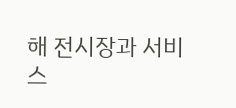해 전시장과 서비스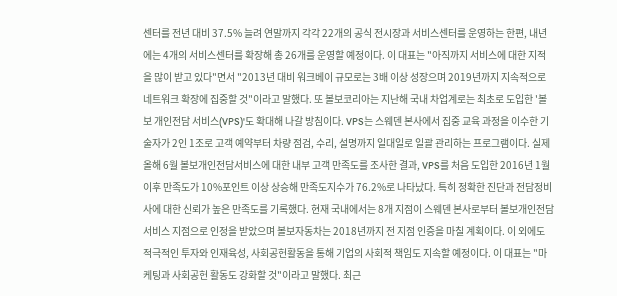센터를 전년 대비 37.5% 늘려 연말까지 각각 22개의 공식 전시장과 서비스센터를 운영하는 한편, 내년에는 4개의 서비스센터를 확장해 총 26개를 운영할 예정이다. 이 대표는 "아직까지 서비스에 대한 지적을 많이 받고 있다"면서 "2013년 대비 워크베이 규모로는 3배 이상 성장으며 2019년까지 지속적으로 네트워크 확장에 집중할 것"이라고 말했다. 또 볼보코리아는 지난해 국내 차업계로는 최초로 도입한 '볼보 개인전담 서비스(VPS)'도 확대해 나갈 방침이다. VPS는 스웨덴 본사에서 집중 교육 과정을 이수한 기술자가 2인 1조로 고객 예약부터 차량 점검, 수리, 설명까지 일대일로 일괄 관리하는 프로그램이다. 실제 올해 6월 볼보개인전담서비스에 대한 내부 고객 만족도를 조사한 결과, VPS를 처음 도입한 2016년 1월 이후 만족도가 10%포인트 이상 상승해 만족도지수가 76.2%로 나타났다. 특히 정확한 진단과 전담정비사에 대한 신뢰가 높은 만족도를 기록했다. 현재 국내에서는 8개 지점이 스웨덴 본사로부터 볼보개인전담서비스 지점으로 인정을 받았으며 볼보자동차는 2018년까지 전 지점 인증을 마칠 계획이다. 이 외에도 적극적인 투자와 인재육성, 사회공헌활동을 통해 기업의 사회적 책임도 지속할 예정이다. 이 대표는 "마케팅과 사회공헌 활동도 강화할 것"이라고 말했다. 최근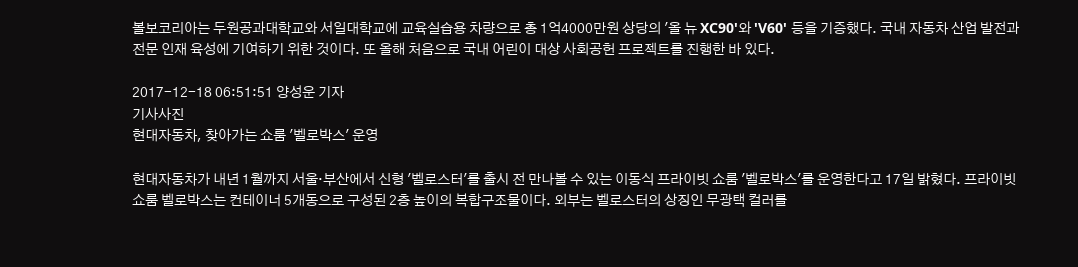볼보코리아는 두원공과대학교와 서일대학교에 교육실습용 차량으로 총 1억4000만원 상당의 '올 뉴 XC90'와 'V60' 등을 기증했다. 국내 자동차 산업 발전과 전문 인재 육성에 기여하기 위한 것이다. 또 올해 처음으로 국내 어린이 대상 사회공헌 프로젝트를 진행한 바 있다.

2017-12-18 06:51:51 양성운 기자
기사사진
현대자동차, 찾아가는 쇼룸 '벨로박스' 운영

현대자동차가 내년 1월까지 서울·부산에서 신형 '벨로스터'를 출시 전 만나볼 수 있는 이동식 프라이빗 쇼룸 '벨로박스'를 운영한다고 17일 밝혔다. 프라이빗 쇼룸 벨로박스는 컨테이너 5개동으로 구성된 2층 높이의 복합구조물이다. 외부는 벨로스터의 상징인 무광택 컬러를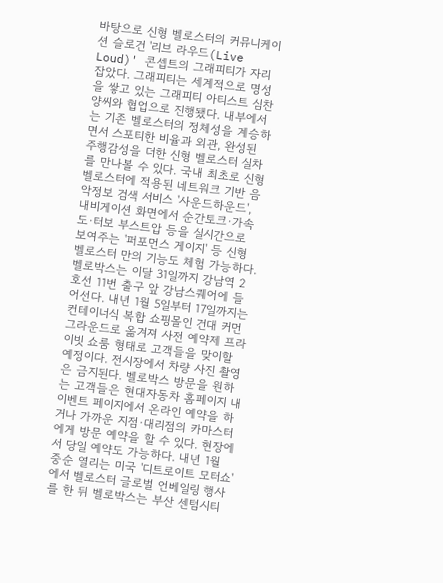바탕으로 신형 벨로스터의 커뮤니케이션 슬로건 '리브 라우드(Live Loud)' 콘셉트의 그래피티가 자리 잡았다. 그래피티는 세계적으로 명성을 쌓고 있는 그래피티 아티스트 심찬양씨와 협업으로 진행됐다. 내부에서는 기존 벨로스터의 정체성을 계승하면서 스포티한 비율과 외관, 완성된 주행감성을 더한 신형 벨로스터 실차를 만나볼 수 있다. 국내 최초로 신형 벨로스터에 적용된 네트워크 기반 음악정보 검색 서비스 '사운드하운드', 내비게이션 화면에서 순간토크·가속도·터보 부스트압 등을 실시간으로 보여주는 '퍼포먼스 게이지' 등 신형 벨로스터 만의 기능도 체험 가능하다. 벨로박스는 이달 31일까지 강남역 2호선 11번 출구 앞 강남스퀘어에 들어선다. 내년 1월 5일부터 17일까지는 컨테이너식 복합 쇼핑몰인 건대 커먼그라운드로 옮겨져 사전 예약제 프라이빗 쇼룸 형태로 고객들을 맞이할 예정이다. 전시장에서 차량 사진 촬영은 금지된다. 벨로박스 방문을 원하는 고객들은 현대자동차 홈페이지 내 이벤트 페이지에서 온라인 예약을 하거나 가까운 지점·대리점의 카마스터에게 방문 예약을 할 수 있다. 현장에서 당일 예약도 가능하다. 내년 1월 중순 열리는 미국 '디트로이트 모터쇼'에서 벨로스터 글로벌 언베일링 행사를 한 뒤 벨로박스는 부산 센텀시티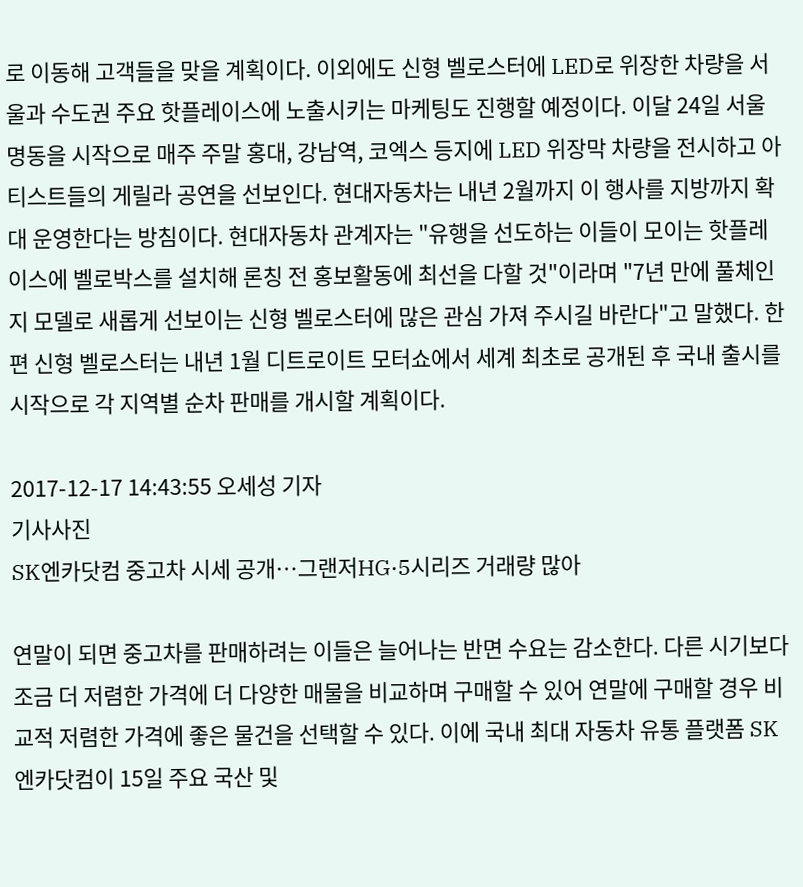로 이동해 고객들을 맞을 계획이다. 이외에도 신형 벨로스터에 LED로 위장한 차량을 서울과 수도권 주요 핫플레이스에 노출시키는 마케팅도 진행할 예정이다. 이달 24일 서울 명동을 시작으로 매주 주말 홍대, 강남역, 코엑스 등지에 LED 위장막 차량을 전시하고 아티스트들의 게릴라 공연을 선보인다. 현대자동차는 내년 2월까지 이 행사를 지방까지 확대 운영한다는 방침이다. 현대자동차 관계자는 "유행을 선도하는 이들이 모이는 핫플레이스에 벨로박스를 설치해 론칭 전 홍보활동에 최선을 다할 것"이라며 "7년 만에 풀체인지 모델로 새롭게 선보이는 신형 벨로스터에 많은 관심 가져 주시길 바란다"고 말했다. 한편 신형 벨로스터는 내년 1월 디트로이트 모터쇼에서 세계 최초로 공개된 후 국내 출시를 시작으로 각 지역별 순차 판매를 개시할 계획이다.

2017-12-17 14:43:55 오세성 기자
기사사진
SK엔카닷컴 중고차 시세 공개…그랜저HG·5시리즈 거래량 많아

연말이 되면 중고차를 판매하려는 이들은 늘어나는 반면 수요는 감소한다. 다른 시기보다 조금 더 저렴한 가격에 더 다양한 매물을 비교하며 구매할 수 있어 연말에 구매할 경우 비교적 저렴한 가격에 좋은 물건을 선택할 수 있다. 이에 국내 최대 자동차 유통 플랫폼 SK엔카닷컴이 15일 주요 국산 및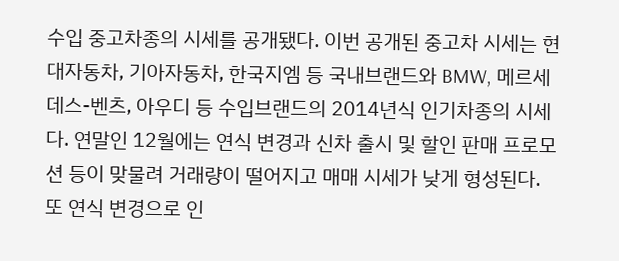수입 중고차종의 시세를 공개됐다. 이번 공개된 중고차 시세는 현대자동차, 기아자동차, 한국지엠 등 국내브랜드와 BMW, 메르세데스-벤츠, 아우디 등 수입브랜드의 2014년식 인기차종의 시세다. 연말인 12월에는 연식 변경과 신차 출시 및 할인 판매 프로모션 등이 맞물려 거래량이 떨어지고 매매 시세가 낮게 형성된다. 또 연식 변경으로 인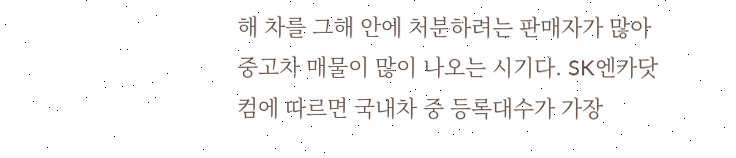해 차를 그해 안에 처분하려는 판매자가 많아 중고차 매물이 많이 나오는 시기다. SK엔카닷컴에 따르면 국내차 중 등록대수가 가장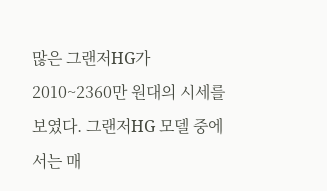많은 그랜저HG가 2010~2360만 원대의 시세를 보였다. 그랜저HG 모델 중에서는 매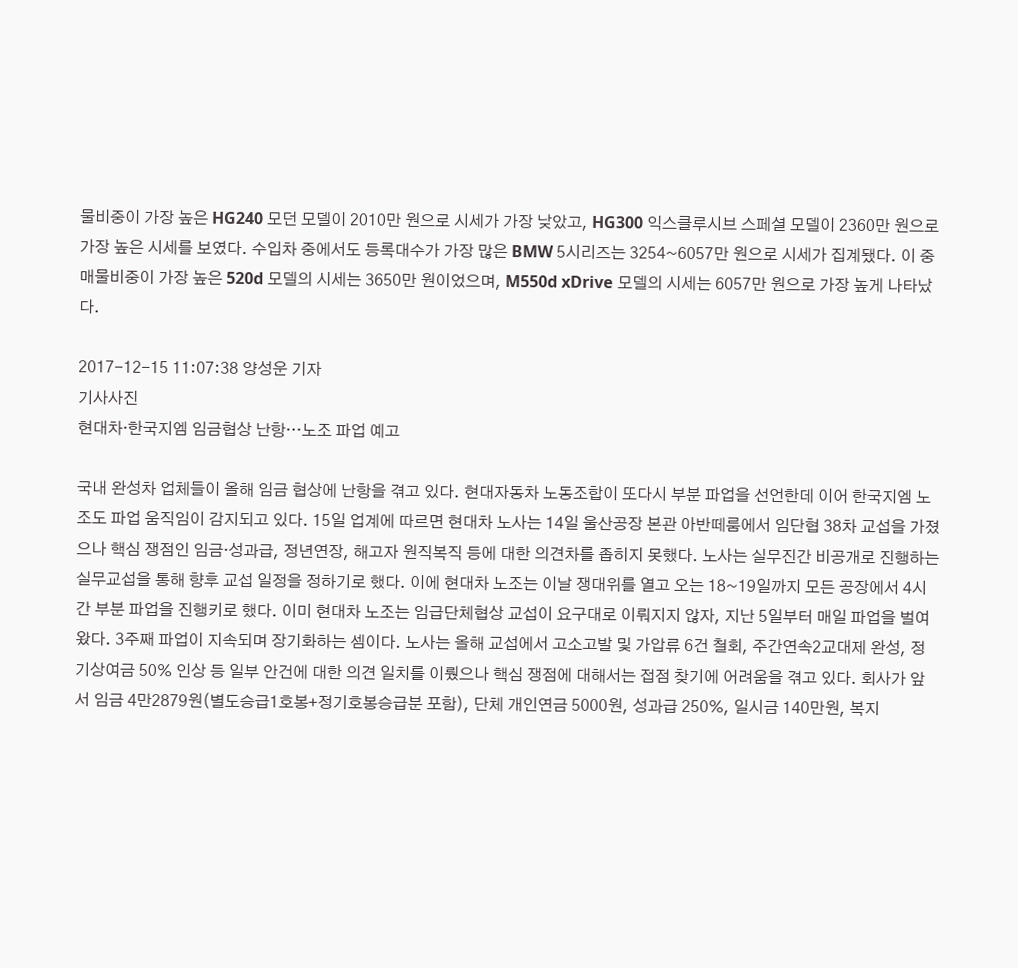물비중이 가장 높은 HG240 모던 모델이 2010만 원으로 시세가 가장 낮았고, HG300 익스클루시브 스페셜 모델이 2360만 원으로 가장 높은 시세를 보였다. 수입차 중에서도 등록대수가 가장 많은 BMW 5시리즈는 3254~6057만 원으로 시세가 집계됐다. 이 중 매물비중이 가장 높은 520d 모델의 시세는 3650만 원이었으며, M550d xDrive 모델의 시세는 6057만 원으로 가장 높게 나타났다.

2017-12-15 11:07:38 양성운 기자
기사사진
현대차·한국지엠 임금협상 난항…노조 파업 예고

국내 완성차 업체들이 올해 임금 협상에 난항을 겪고 있다. 현대자동차 노동조합이 또다시 부분 파업을 선언한데 이어 한국지엠 노조도 파업 움직임이 감지되고 있다. 15일 업계에 따르면 현대차 노사는 14일 울산공장 본관 아반떼룸에서 임단협 38차 교섭을 가졌으나 핵심 쟁점인 임금·성과급, 정년연장, 해고자 원직복직 등에 대한 의견차를 좁히지 못했다. 노사는 실무진간 비공개로 진행하는 실무교섭을 통해 향후 교섭 일정을 정하기로 했다. 이에 현대차 노조는 이날 쟁대위를 열고 오는 18~19일까지 모든 공장에서 4시간 부분 파업을 진행키로 했다. 이미 현대차 노조는 임급단체협상 교섭이 요구대로 이뤄지지 않자, 지난 5일부터 매일 파업을 벌여왔다. 3주째 파업이 지속되며 장기화하는 셈이다. 노사는 올해 교섭에서 고소고발 및 가압류 6건 철회, 주간연속2교대제 완성, 정기상여금 50% 인상 등 일부 안건에 대한 의견 일치를 이뤘으나 핵심 쟁점에 대해서는 접점 찾기에 어려움을 겪고 있다. 회사가 앞서 임금 4만2879원(별도승급1호봉+정기호봉승급분 포함), 단체 개인연금 5000원, 성과급 250%, 일시금 140만원, 복지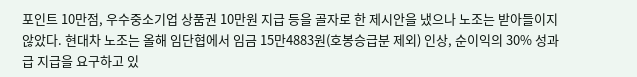포인트 10만점, 우수중소기업 상품권 10만원 지급 등을 골자로 한 제시안을 냈으나 노조는 받아들이지 않았다. 현대차 노조는 올해 임단협에서 임금 15만4883원(호봉승급분 제외) 인상, 순이익의 30% 성과급 지급을 요구하고 있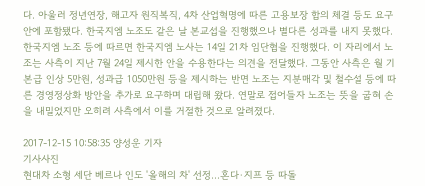다. 아울러 정년연장, 해고자 원직복직, 4차 산업혁명에 따른 고용보장 합의 체결 등도 요구안에 포함됐다. 한국지엠 노조도 같은 날 본교섭을 진행했으나 별다른 성과를 내지 못했다. 한국지엠 노조 등에 따르면 한국지엠 노사는 14일 21차 임단협을 진행했다. 이 자리에서 노조는 사측이 지난 7월 24일 제시한 안을 수용한다는 의견을 전달했다. 그동안 사측은 월 기본급 인상 5만원, 성과급 1050만원 등을 제시하는 반면 노조는 지분매각 및 철수설 등에 따른 경영정상화 방안을 추가로 요구하며 대립해 왔다. 연말로 접어들자 노조는 뜻을 굽혀 손을 내밀었지만 오히려 사측에서 이를 거절한 것으로 알려졌다.

2017-12-15 10:58:35 양성운 기자
기사사진
현대차 소형 세단 베르나 인도 '올해의 차' 선정…혼다·지프 등 따돌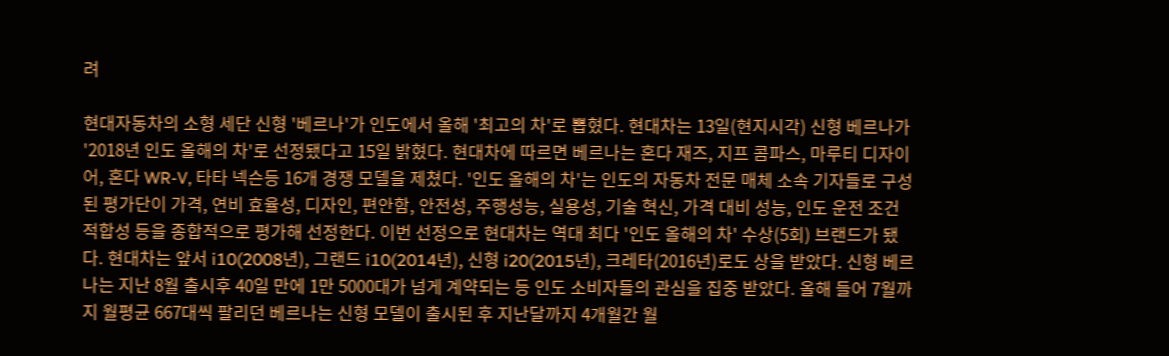려

현대자동차의 소형 세단 신형 '베르나'가 인도에서 올해 '최고의 차'로 뽑혔다. 현대차는 13일(현지시각) 신형 베르나가 '2018년 인도 올해의 차'로 선정됐다고 15일 밝혔다. 현대차에 따르면 베르나는 혼다 재즈, 지프 콤파스, 마루티 디자이어, 혼다 WR-V, 타타 넥슨등 16개 경쟁 모델을 제쳤다. '인도 올해의 차'는 인도의 자동차 전문 매체 소속 기자들로 구성된 평가단이 가격, 연비 효율성, 디자인, 편안함, 안전성, 주행성능, 실용성, 기술 혁신, 가격 대비 성능, 인도 운전 조건 적합성 등을 종합적으로 평가해 선정한다. 이번 선정으로 현대차는 역대 최다 '인도 올해의 차' 수상(5회) 브랜드가 됐다. 현대차는 앞서 i10(2008년), 그랜드 i10(2014년), 신형 i20(2015년), 크레타(2016년)로도 상을 받았다. 신형 베르나는 지난 8월 출시후 40일 만에 1만 5000대가 넘게 계약되는 등 인도 소비자들의 관심을 집중 받았다. 올해 들어 7월까지 월평균 667대씩 팔리던 베르나는 신형 모델이 출시된 후 지난달까지 4개월간 월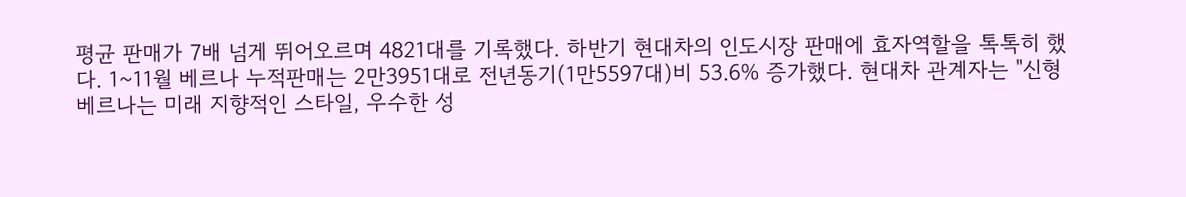평균 판매가 7배 넘게 뛰어오르며 4821대를 기록했다. 하반기 현대차의 인도시장 판매에 효자역할을 톡톡히 했다. 1~11월 베르나 누적판매는 2만3951대로 전년동기(1만5597대)비 53.6% 증가했다. 현대차 관계자는 "신형 베르나는 미래 지향적인 스타일, 우수한 성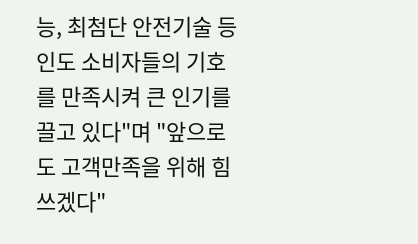능, 최첨단 안전기술 등 인도 소비자들의 기호를 만족시켜 큰 인기를 끌고 있다"며 "앞으로도 고객만족을 위해 힘쓰겠다"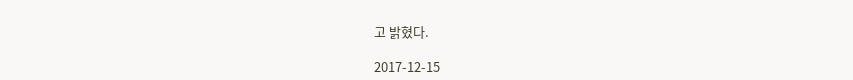고 밝혔다.

2017-12-15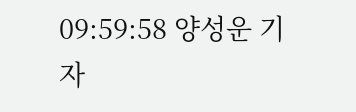09:59:58 양성운 기자